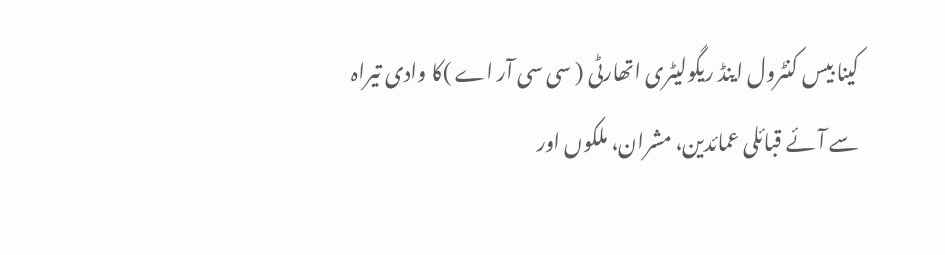کینا بیس کنٹرول اینڈ ریگولیٹری اتھارٹی ( سی سی آر اے )کا وادی تیراہ سے آئے قبائلی عمائدین، مشران، ملکوں اور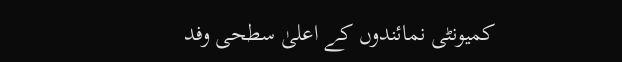کمیونٹی نمائندوں کے اعلیٰ سطحی وفد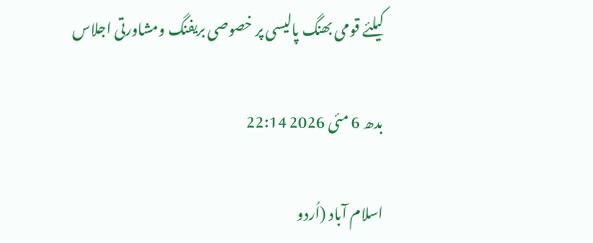کیلئے قومی بھنگ پالیسی پر خصوصی بریفنگ ومشاورتی اجلاس

بدھ 6 مئی 2026 22:14

اسلام آباد (اُردو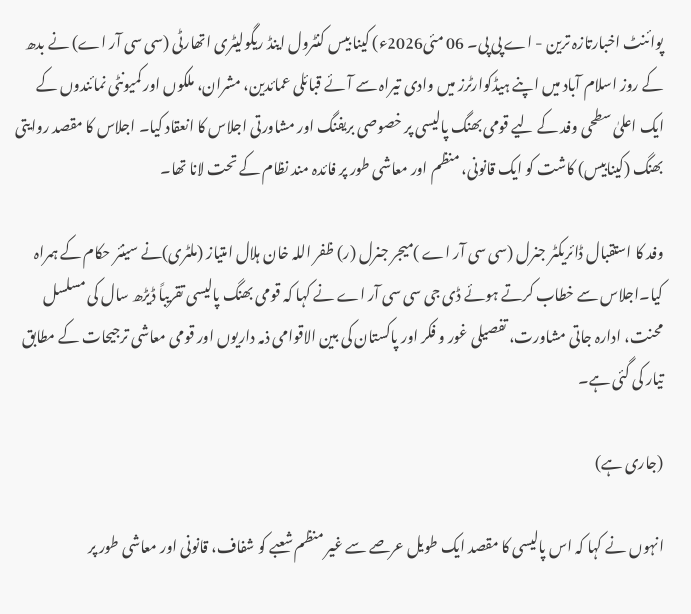پوائنٹ اخبارتازہ ترین - اے پی پی۔ 06 مئی2026ء) کینا بیس کنٹرول اینڈ ریگولیٹری اتھارٹی (سی سی آر اے) نے بدھ کے روز اسلام آباد میں اپنے ہیڈکوارٹرز میں وادی تیراہ سے آئے قبائلی عمائدین، مشران، ملکوں اور کمیونٹی نمائندوں کے ایک اعلیٰ سطحی وفد کے لیے قومی بھنگ پالیسی پر خصوصی بریفنگ اور مشاورتی اجلاس کا انعقاد کیا۔ اجلاس کا مقصد روایتی بھنگ (کینابیس) کاشت کو ایک قانونی، منظم اور معاشی طور پر فائدہ مند نظام کے تحت لانا تھا۔

وفد کا استقبال ڈائریکٹر جنرل (سی سی آر اے )میجر جنرل (ر) ظفر اللہ خان ہلال امتیاز (ملٹری)نے سینئر حکام کے ہمراہ کیا۔اجلاس سے خطاب کرتے ہوئے ڈی جی سی سی آر اے نے کہا کہ قومی بھنگ پالیسی تقریباً ڈیڑھ سال کی مسلسل محنت، ادارہ جاتی مشاورت، تفصیلی غور و فکر اور پاکستان کی بین الاقوامی ذمہ داریوں اور قومی معاشی ترجیحات کے مطابق تیار کی گئی ہے۔

(جاری ہے)

انہوں نے کہا کہ اس پالیسی کا مقصد ایک طویل عرصے سے غیر منظم شعبے کو شفاف، قانونی اور معاشی طور پر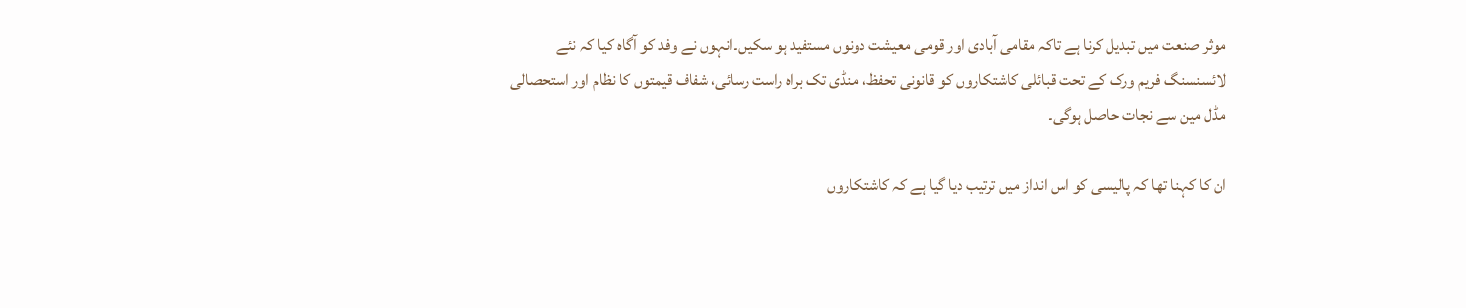موثر صنعت میں تبدیل کرنا ہے تاکہ مقامی آبادی اور قومی معیشت دونوں مستفید ہو سکیں۔انہوں نے وفد کو آگاہ کیا کہ نئے لائسنسنگ فریم ورک کے تحت قبائلی کاشتکاروں کو قانونی تحفظ، منڈی تک براہ راست رسائی، شفاف قیمتوں کا نظام اور استحصالی مڈل مین سے نجات حاصل ہوگی۔

ان کا کہنا تھا کہ پالیسی کو اس انداز میں ترتیب دیا گیا ہے کہ کاشتکاروں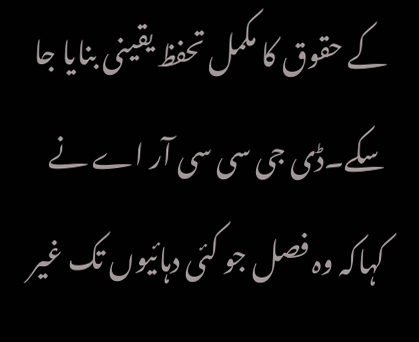کے حقوق کا مکمل تحفظ یقینی بنایا جا سکے۔ڈی جی سی سی آر اے نے کہاکہ وہ فصل جو کئی دہائیوں تک غیر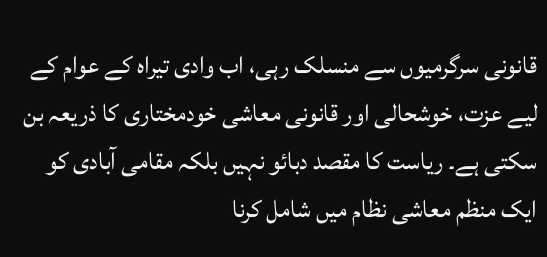قانونی سرگرمیوں سے منسلک رہی، اب وادی تیراہ کے عوام کے لیے عزت، خوشحالی اور قانونی معاشی خودمختاری کا ذریعہ بن سکتی ہے۔ ریاست کا مقصد دبائو نہیں بلکہ مقامی آبادی کو ایک منظم معاشی نظام میں شامل کرنا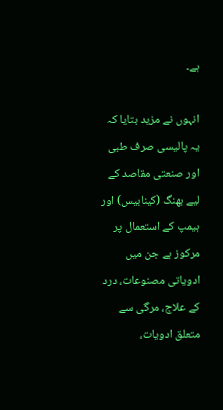ہے۔

انہوں نے مزید بتایا کہ یہ پالیسی صرف طبی اور صنعتی مقاصد کے لیے بھنگ (کینابیس) اور ہیمپ کے استعمال پر مرکوز ہے جن میں ادویاتی مصنوعات، درد کے علاج، مرگی سے متعلق ادویات،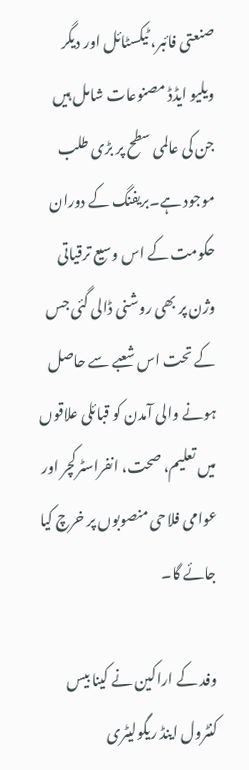صنعتی فائبر، ٹیکسٹائل اور دیگر ویلیو ایڈڈ مصنوعات شامل ہیں جن کی عالمی سطح پر بڑی طلب موجود ہے۔بریفنگ کے دوران حکومت کے اس وسیع ترقیاتی وژن پر بھی روشنی ڈالی گئی جس کے تحت اس شعبے سے حاصل ہونے والی آمدن کو قبائلی علاقوں میں تعلیم، صحت، انفراسٹرکچر اور عوامی فلاحی منصوبوں پر خرچ کیا جائے گا۔

وفد کے اراکین نے کینا بیس کنٹرول اینڈ ریگولیٹری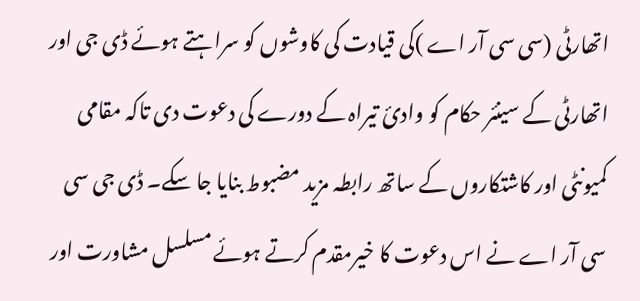اتھارٹی (سی سی آر اے )کی قیادت کی کاوشوں کو سراہتے ہوئے ڈی جی اور اتھارٹی کے سینئر حکام کو وادیٔ تیراہ کے دورے کی دعوت دی تاکہ مقامی کمیونٹی اور کاشتکاروں کے ساتھ رابطہ مزید مضبوط بنایا جا سکے۔ ڈی جی سی سی آر اے نے اس دعوت کا خیرمقدم کرتے ہوئے مسلسل مشاورت اور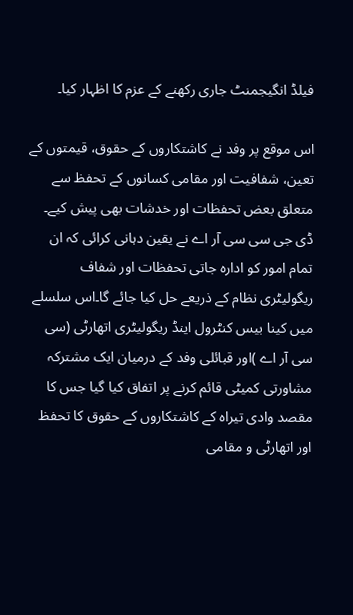فیلڈ انگیجمنٹ جاری رکھنے کے عزم کا اظہار کیا۔

اس موقع پر وفد نے کاشتکاروں کے حقوق، قیمتوں کے تعین، شفافیت اور مقامی کسانوں کے تحفظ سے متعلق بعض تحفظات اور خدشات بھی پیش کیے۔ ڈی جی سی سی آر اے نے یقین دہانی کرائی کہ ان تمام امور کو ادارہ جاتی تحفظات اور شفاف ریگولیٹری نظام کے ذریعے حل کیا جائے گا۔اس سلسلے میں کینا بیس کنٹرول اینڈ ریگولیٹری اتھارٹی (سی سی آر اے )اور قبائلی وفد کے درمیان ایک مشترکہ مشاورتی کمیٹی قائم کرنے پر اتفاق کیا گیا جس کا مقصد وادی تیراہ کے کاشتکاروں کے حقوق کا تحفظ اور اتھارٹی و مقامی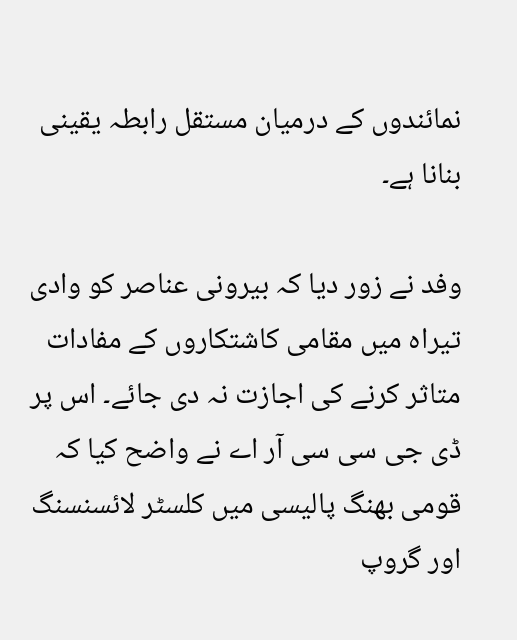نمائندوں کے درمیان مستقل رابطہ یقینی بنانا ہے۔

وفد نے زور دیا کہ بیرونی عناصر کو وادی تیراہ میں مقامی کاشتکاروں کے مفادات متاثر کرنے کی اجازت نہ دی جائے۔ اس پر ڈی جی سی سی آر اے نے واضح کیا کہ قومی بھنگ پالیسی میں کلسٹر لائسنسنگ اور گروپ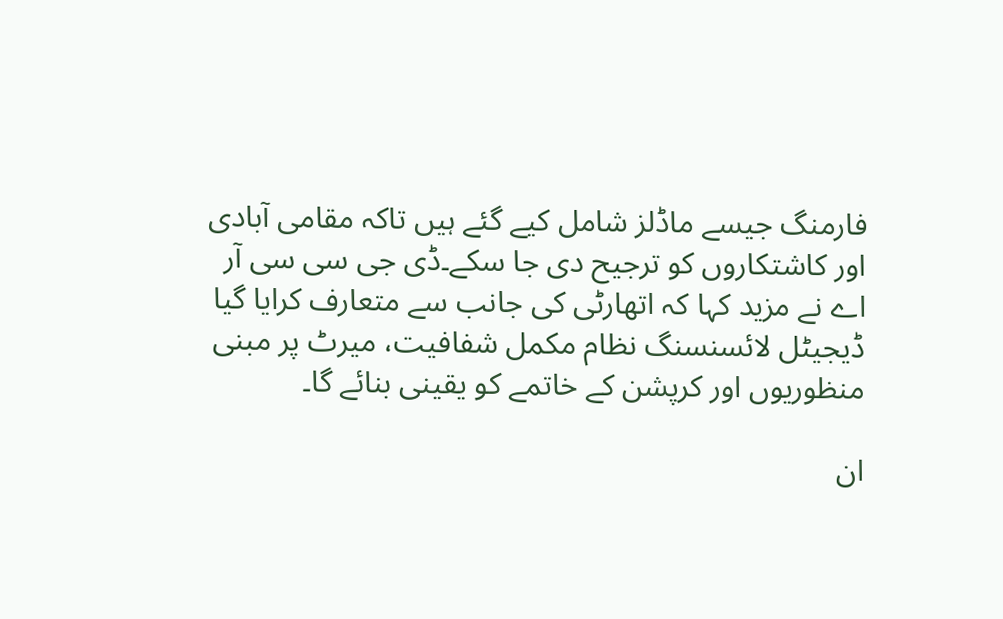فارمنگ جیسے ماڈلز شامل کیے گئے ہیں تاکہ مقامی آبادی اور کاشتکاروں کو ترجیح دی جا سکے۔ڈی جی سی سی آر اے نے مزید کہا کہ اتھارٹی کی جانب سے متعارف کرایا گیا ڈیجیٹل لائسنسنگ نظام مکمل شفافیت، میرٹ پر مبنی منظوریوں اور کرپشن کے خاتمے کو یقینی بنائے گا۔

ان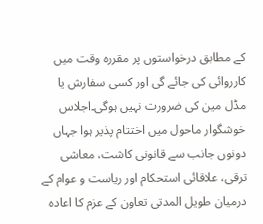کے مطابق درخواستوں پر مقررہ وقت میں کارروائی کی جائے گی اور کسی سفارش یا مڈل مین کی ضرورت نہیں ہوگی۔اجلاس خوشگوار ماحول میں اختتام پذیر ہوا جہاں دونوں جانب سے قانونی کاشت، معاشی ترقی، علاقائی استحکام اور ریاست و عوام کے درمیان طویل المدتی تعاون کے عزم کا اعادہ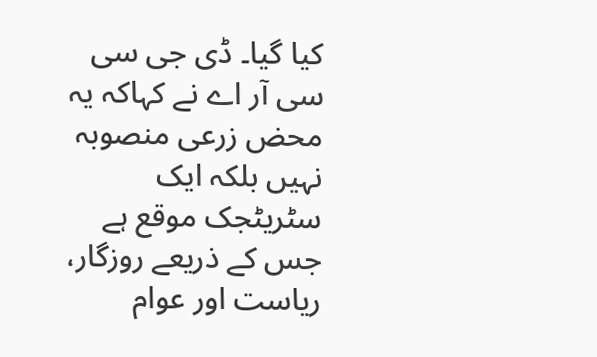کیا گیا۔ ڈی جی سی سی آر اے نے کہاکہ یہ محض زرعی منصوبہ نہیں بلکہ ایک سٹریٹجک موقع ہے جس کے ذریعے روزگار، ریاست اور عوام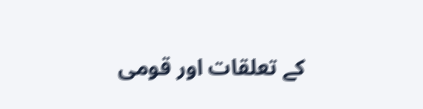کے تعلقات اور قومی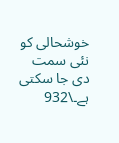خوشحالی کو نئی سمت دی جا سکتی ہے۔\932